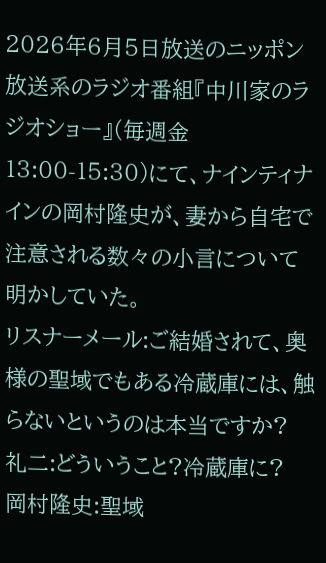2026年6月5日放送のニッポン放送系のラジオ番組『中川家のラジオショー』(毎週金 13:00-15:30)にて、ナインティナインの岡村隆史が、妻から自宅で注意される数々の小言について明かしていた。
リスナーメール:ご結婚されて、奥様の聖域でもある冷蔵庫には、触らないというのは本当ですか?
礼二:どういうこと?冷蔵庫に?
岡村隆史:聖域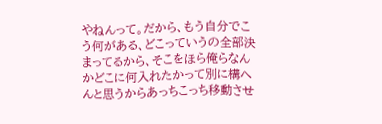やねんって。だから、もう自分でこう何がある、どこっていうの全部決まってるから、そこをほら俺らなんかどこに何入れたかって別に構へんと思うからあっちこっち移動させ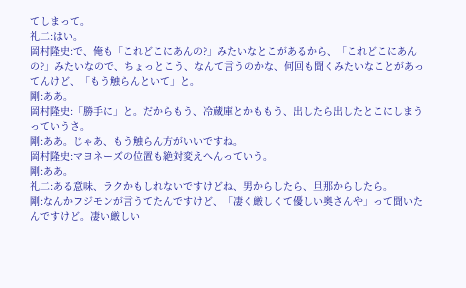てしまって。
礼二:はい。
岡村隆史:で、俺も「これどこにあんの?」みたいなとこがあるから、「これどこにあんの?」みたいなので、ちょっとこう、なんて言うのかな、何回も聞くみたいなことがあってんけど、「もう触らんといて」と。
剛:ああ。
岡村隆史:「勝手に」と。だからもう、冷蔵庫とかももう、出したら出したとこにしまうっていうさ。
剛:ああ。じゃあ、もう触らん方がいいですね。
岡村隆史:マヨネーズの位置も絶対変えへんっていう。
剛:ああ。
礼二:ある意味、ラクかもしれないですけどね、男からしたら、旦那からしたら。
剛:なんかフジモンが言うてたんですけど、「凄く厳しくて優しい奥さんや」って聞いたんですけど。凄い厳しい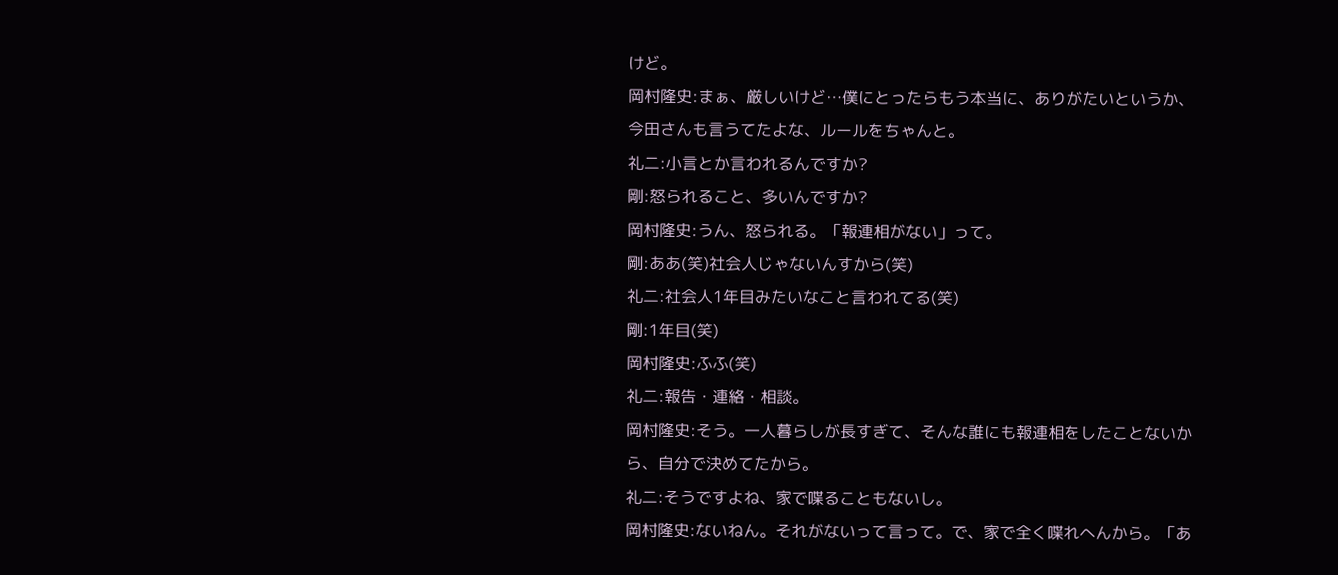けど。
岡村隆史:まぁ、厳しいけど…僕にとったらもう本当に、ありがたいというか、今田さんも言うてたよな、ルールをちゃんと。
礼二:小言とか言われるんですか?
剛:怒られること、多いんですか?
岡村隆史:うん、怒られる。「報連相がない」って。
剛:ああ(笑)社会人じゃないんすから(笑)
礼二:社会人1年目みたいなこと言われてる(笑)
剛:1年目(笑)
岡村隆史:ふふ(笑)
礼二:報告・連絡・相談。
岡村隆史:そう。一人暮らしが長すぎて、そんな誰にも報連相をしたことないから、自分で決めてたから。
礼二:そうですよね、家で喋ることもないし。
岡村隆史:ないねん。それがないって言って。で、家で全く喋れへんから。「あ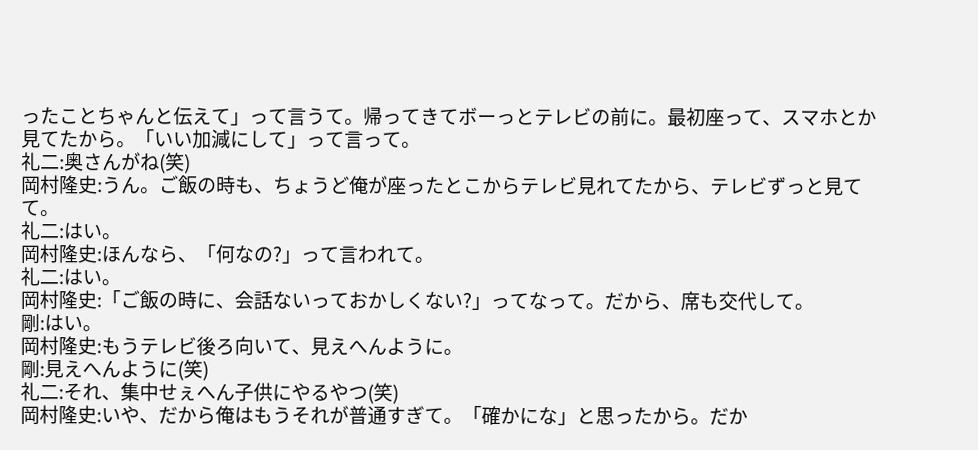ったことちゃんと伝えて」って言うて。帰ってきてボーっとテレビの前に。最初座って、スマホとか見てたから。「いい加減にして」って言って。
礼二:奥さんがね(笑)
岡村隆史:うん。ご飯の時も、ちょうど俺が座ったとこからテレビ見れてたから、テレビずっと見てて。
礼二:はい。
岡村隆史:ほんなら、「何なの?」って言われて。
礼二:はい。
岡村隆史:「ご飯の時に、会話ないっておかしくない?」ってなって。だから、席も交代して。
剛:はい。
岡村隆史:もうテレビ後ろ向いて、見えへんように。
剛:見えへんように(笑)
礼二:それ、集中せぇへん子供にやるやつ(笑)
岡村隆史:いや、だから俺はもうそれが普通すぎて。「確かにな」と思ったから。だか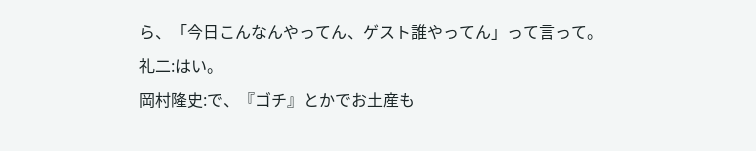ら、「今日こんなんやってん、ゲスト誰やってん」って言って。
礼二:はい。
岡村隆史:で、『ゴチ』とかでお土産も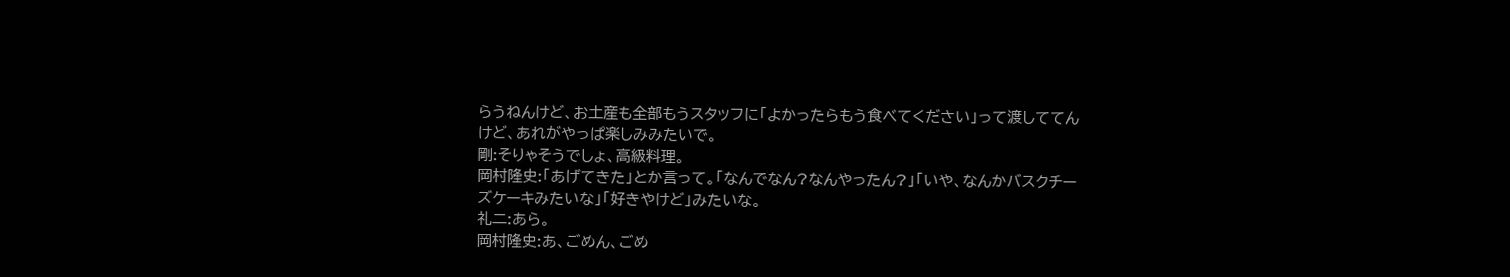らうねんけど、お土産も全部もうスタッフに「よかったらもう食べてください」って渡しててんけど、あれがやっぱ楽しみみたいで。
剛:そりゃそうでしょ、高級料理。
岡村隆史:「あげてきた」とか言って。「なんでなん?なんやったん?」「いや、なんかバスクチーズケーキみたいな」「好きやけど」みたいな。
礼二:あら。
岡村隆史:あ、ごめん、ごめ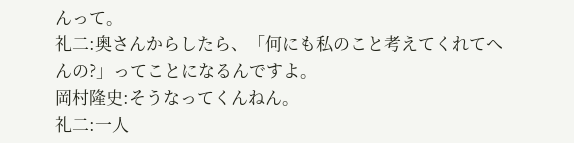んって。
礼二:奥さんからしたら、「何にも私のこと考えてくれてへんの?」ってことになるんですよ。
岡村隆史:そうなってくんねん。
礼二:一人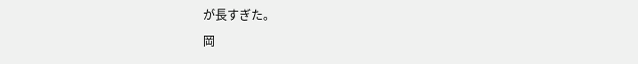が長すぎた。
岡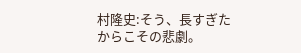村隆史:そう、長すぎたからこその悲劇。